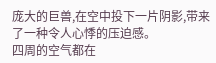庞大的巨兽,在空中投下一片阴影,带来了一种令人心悸的压迫感。
四周的空气都在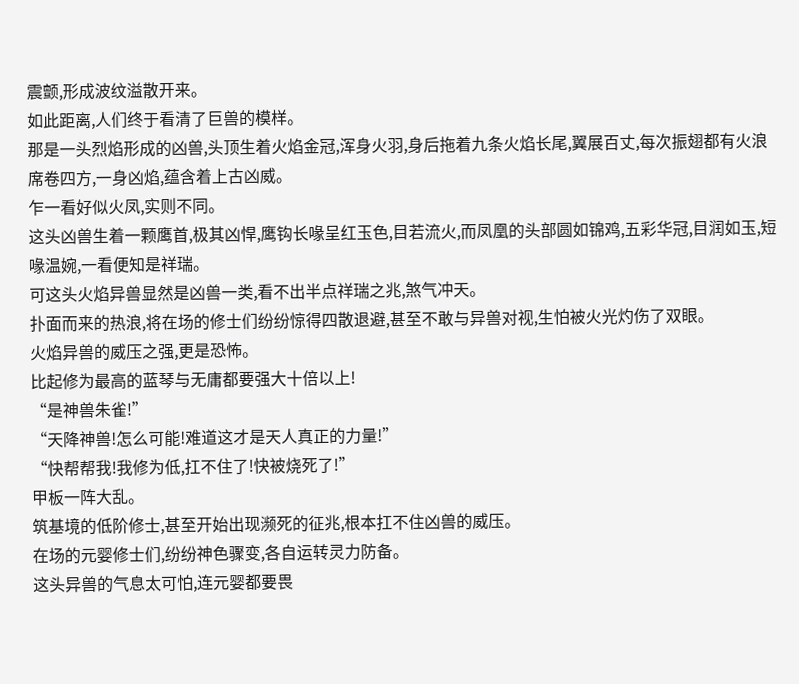震颤,形成波纹溢散开来。
如此距离,人们终于看清了巨兽的模样。
那是一头烈焰形成的凶兽,头顶生着火焰金冠,浑身火羽,身后拖着九条火焰长尾,翼展百丈,每次振翅都有火浪席卷四方,一身凶焰,蕴含着上古凶威。
乍一看好似火凤,实则不同。
这头凶兽生着一颗鹰首,极其凶悍,鹰钩长喙呈红玉色,目若流火,而凤凰的头部圆如锦鸡,五彩华冠,目润如玉,短喙温婉,一看便知是祥瑞。
可这头火焰异兽显然是凶兽一类,看不出半点祥瑞之兆,煞气冲天。
扑面而来的热浪,将在场的修士们纷纷惊得四散退避,甚至不敢与异兽对视,生怕被火光灼伤了双眼。
火焰异兽的威压之强,更是恐怖。
比起修为最高的蓝琴与无庸都要强大十倍以上!
“是神兽朱雀!”
“天降神兽!怎么可能!难道这才是天人真正的力量!”
“快帮帮我!我修为低,扛不住了!快被烧死了!”
甲板一阵大乱。
筑基境的低阶修士,甚至开始出现濒死的征兆,根本扛不住凶兽的威压。
在场的元婴修士们,纷纷神色骤变,各自运转灵力防备。
这头异兽的气息太可怕,连元婴都要畏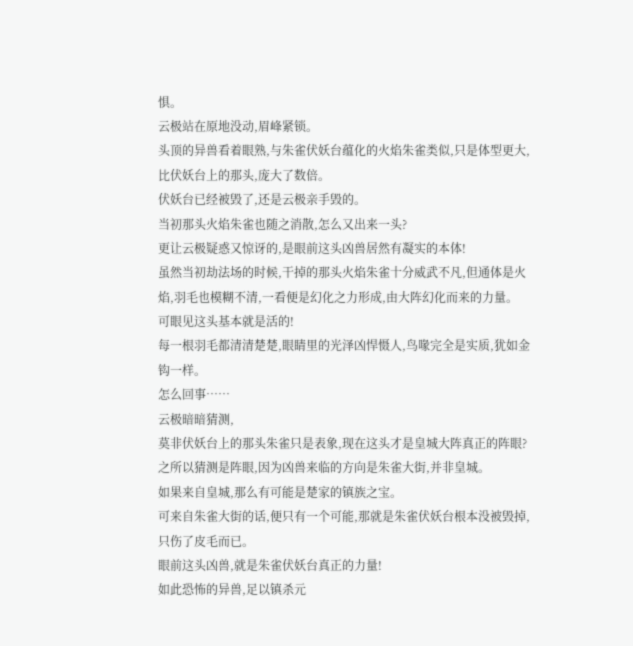惧。
云极站在原地没动,眉峰紧锁。
头顶的异兽看着眼熟,与朱雀伏妖台蕴化的火焰朱雀类似,只是体型更大,比伏妖台上的那头,庞大了数倍。
伏妖台已经被毁了,还是云极亲手毁的。
当初那头火焰朱雀也随之消散,怎么又出来一头?
更让云极疑惑又惊讶的,是眼前这头凶兽居然有凝实的本体!
虽然当初劫法场的时候,干掉的那头火焰朱雀十分威武不凡,但通体是火焰,羽毛也模糊不清,一看便是幻化之力形成,由大阵幻化而来的力量。
可眼见这头基本就是活的!
每一根羽毛都清清楚楚,眼睛里的光泽凶悍慑人,鸟喙完全是实质,犹如金钩一样。
怎么回事……
云极暗暗猜测,
莫非伏妖台上的那头朱雀只是表象,现在这头才是皇城大阵真正的阵眼?
之所以猜测是阵眼,因为凶兽来临的方向是朱雀大街,并非皇城。
如果来自皇城,那么有可能是楚家的镇族之宝。
可来自朱雀大街的话,便只有一个可能,那就是朱雀伏妖台根本没被毁掉,只伤了皮毛而已。
眼前这头凶兽,就是朱雀伏妖台真正的力量!
如此恐怖的异兽,足以镇杀元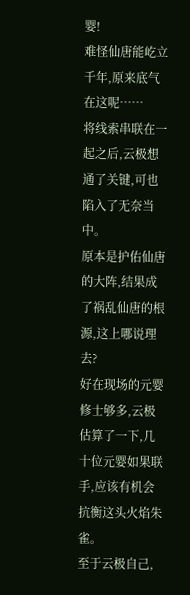婴!
难怪仙唐能屹立千年,原来底气在这呢……
将线索串联在一起之后,云极想通了关键,可也陷入了无奈当中。
原本是护佑仙唐的大阵,结果成了祸乱仙唐的根源,这上哪说理去?
好在现场的元婴修士够多,云极估算了一下,几十位元婴如果联手,应该有机会抗衡这头火焰朱雀。
至于云极自己,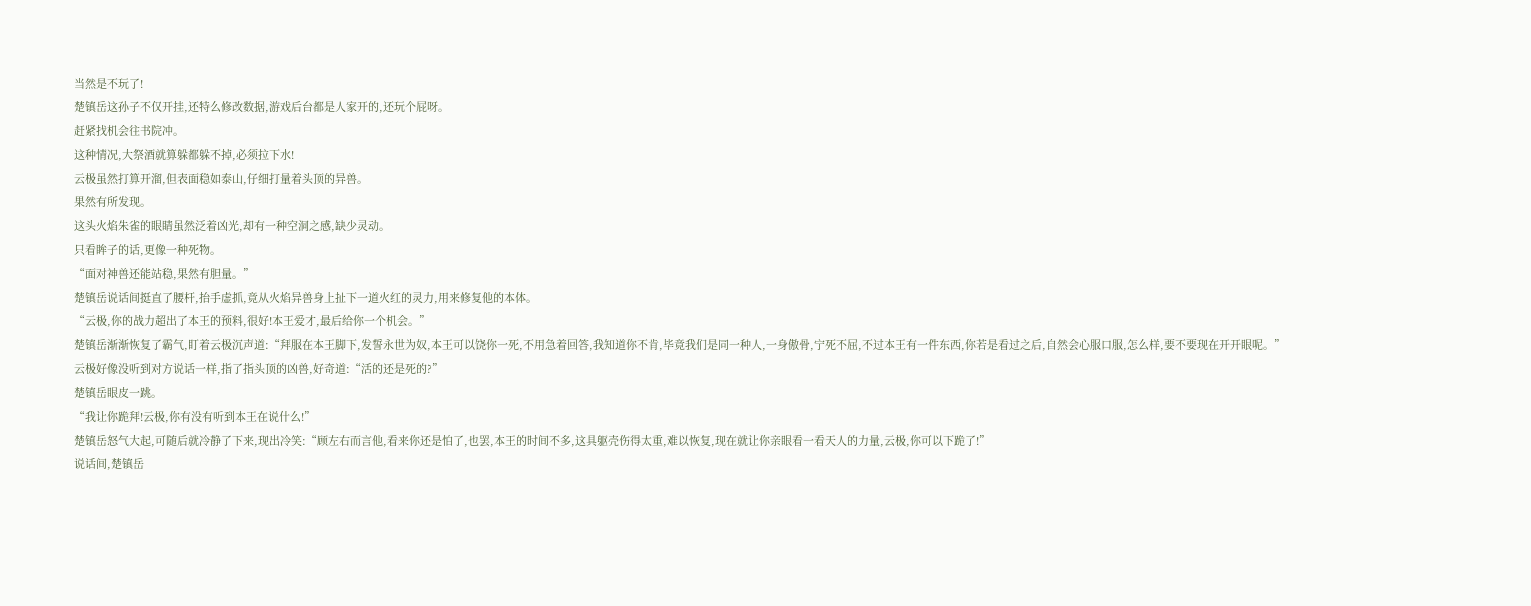当然是不玩了!
楚镇岳这孙子不仅开挂,还特么修改数据,游戏后台都是人家开的,还玩个屁呀。
赶紧找机会往书院冲。
这种情况,大祭酒就算躲都躲不掉,必须拉下水!
云极虽然打算开溜,但表面稳如泰山,仔细打量着头顶的异兽。
果然有所发现。
这头火焰朱雀的眼睛虽然泛着凶光,却有一种空洞之感,缺少灵动。
只看眸子的话,更像一种死物。
“面对神兽还能站稳,果然有胆量。”
楚镇岳说话间挺直了腰杆,抬手虚抓,竟从火焰异兽身上扯下一道火红的灵力,用来修复他的本体。
“云极,你的战力超出了本王的预料,很好!本王爱才,最后给你一个机会。”
楚镇岳渐渐恢复了霸气,盯着云极沉声道:“拜服在本王脚下,发誓永世为奴,本王可以饶你一死,不用急着回答,我知道你不肯,毕竟我们是同一种人,一身傲骨,宁死不屈,不过本王有一件东西,你若是看过之后,自然会心服口服,怎么样,要不要现在开开眼呢。”
云极好像没听到对方说话一样,指了指头顶的凶兽,好奇道:“活的还是死的?”
楚镇岳眼皮一跳。
“我让你跪拜!云极,你有没有听到本王在说什么!”
楚镇岳怒气大起,可随后就冷静了下来,现出冷笑:“顾左右而言他,看来你还是怕了,也罢,本王的时间不多,这具躯壳伤得太重,难以恢复,现在就让你亲眼看一看天人的力量,云极,你可以下跪了!”
说话间,楚镇岳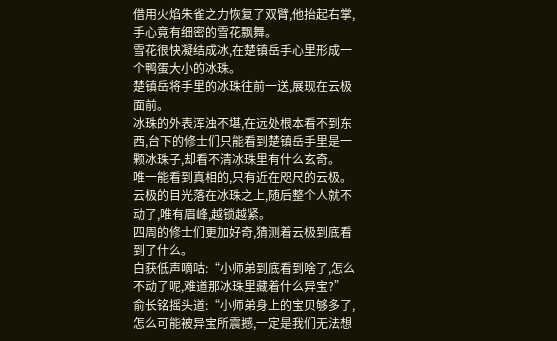借用火焰朱雀之力恢复了双臂,他抬起右掌,手心竟有细密的雪花飘舞。
雪花很快凝结成冰,在楚镇岳手心里形成一个鸭蛋大小的冰珠。
楚镇岳将手里的冰珠往前一送,展现在云极面前。
冰珠的外表浑浊不堪,在远处根本看不到东西,台下的修士们只能看到楚镇岳手里是一颗冰珠子,却看不清冰珠里有什么玄奇。
唯一能看到真相的,只有近在咫尺的云极。
云极的目光落在冰珠之上,随后整个人就不动了,唯有眉峰,越锁越紧。
四周的修士们更加好奇,猜测着云极到底看到了什么。
白获低声嘀咕:“小师弟到底看到啥了,怎么不动了呢,难道那冰珠里藏着什么异宝?”
俞长铭摇头道:“小师弟身上的宝贝够多了,怎么可能被异宝所震撼,一定是我们无法想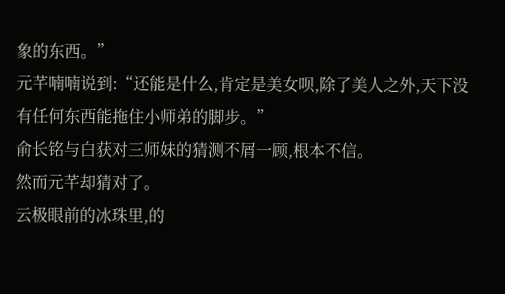象的东西。”
元芊喃喃说到:“还能是什么,肯定是美女呗,除了美人之外,天下没有任何东西能拖住小师弟的脚步。”
俞长铭与白获对三师妹的猜测不屑一顾,根本不信。
然而元芊却猜对了。
云极眼前的冰珠里,的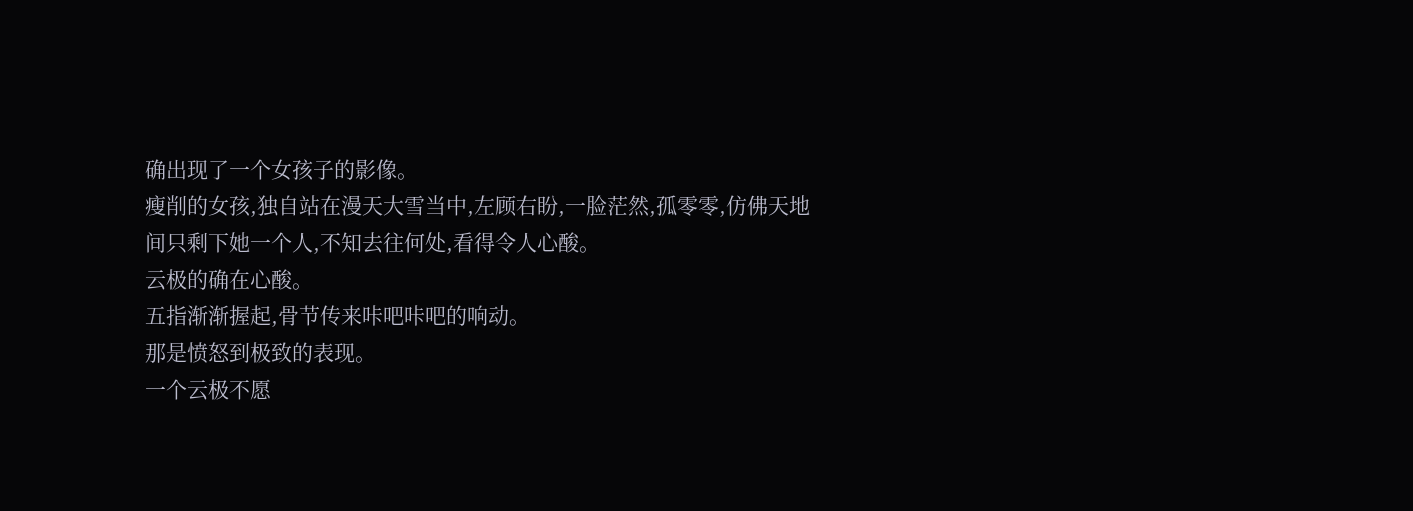确出现了一个女孩子的影像。
瘦削的女孩,独自站在漫天大雪当中,左顾右盼,一脸茫然,孤零零,仿佛天地间只剩下她一个人,不知去往何处,看得令人心酸。
云极的确在心酸。
五指渐渐握起,骨节传来咔吧咔吧的响动。
那是愤怒到极致的表现。
一个云极不愿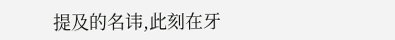提及的名讳,此刻在牙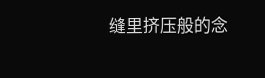缝里挤压般的念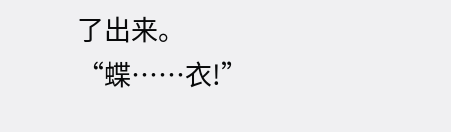了出来。
“蝶……衣!”